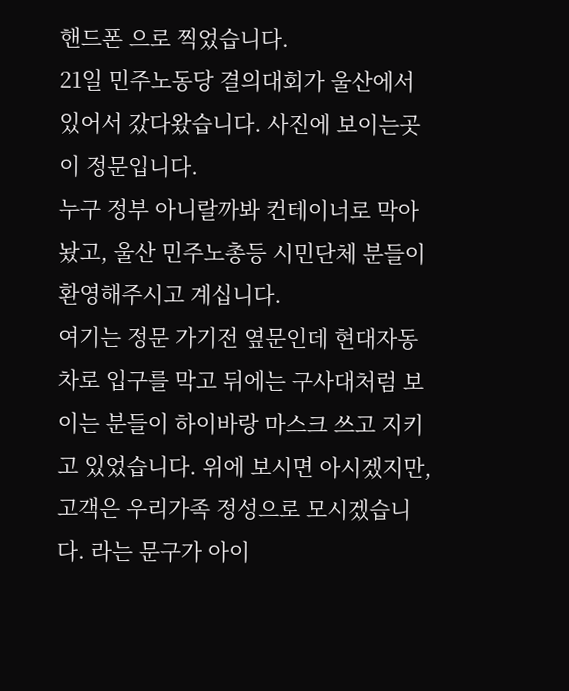핸드폰 으로 찍었습니다.
21일 민주노동당 결의대회가 울산에서 있어서 갔다왔습니다. 사진에 보이는곳이 정문입니다.
누구 정부 아니랄까봐 컨테이너로 막아놨고, 울산 민주노총등 시민단체 분들이 환영해주시고 계십니다.
여기는 정문 가기전 옆문인데 현대자동차로 입구를 막고 뒤에는 구사대처럼 보이는 분들이 하이바랑 마스크 쓰고 지키고 있었습니다. 위에 보시면 아시겠지만, 고객은 우리가족 정성으로 모시겠습니다. 라는 문구가 아이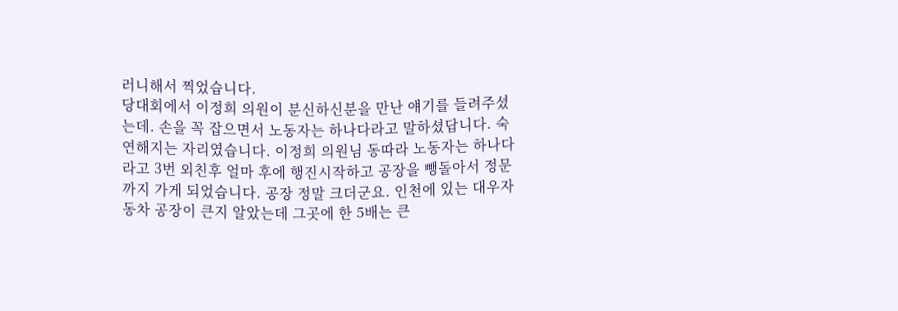러니해서 찍었습니다.
당대회에서 이정희 의원이 분신하신분을 만난 얘기를 들려주셨는데. 손을 꼭 잡으면서 노동자는 하나다라고 말하셨답니다. 숙연해지는 자리였습니다. 이정희 의원님 동따라 노동자는 하나다라고 3번 외친후 얼마 후에 행진시작하고 공장을 뺑돌아서 정문까지 가게 되었습니다. 공장 정말 크더군요. 인천에 있는 대우자동차 공장이 큰지 알았는데 그곳에 한 5배는 큰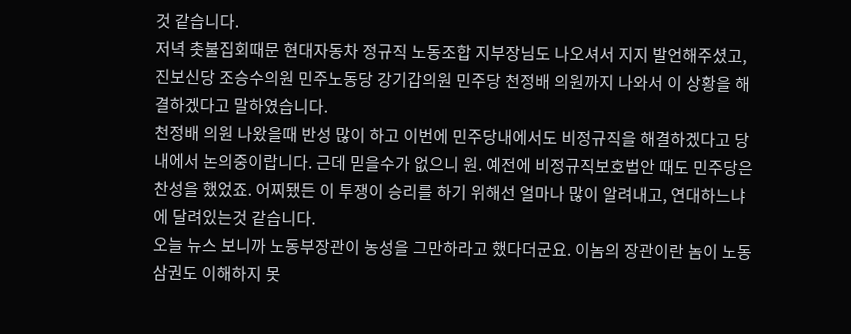것 같습니다.
저녁 촛불집회때문 현대자동차 정규직 노동조합 지부장님도 나오셔서 지지 발언해주셨고, 진보신당 조승수의원 민주노동당 강기갑의원 민주당 천정배 의원까지 나와서 이 상황을 해결하겠다고 말하였습니다.
천정배 의원 나왔을때 반성 많이 하고 이번에 민주당내에서도 비정규직을 해결하겠다고 당내에서 논의중이랍니다. 근데 믿을수가 없으니 원. 예전에 비정규직보호법안 때도 민주당은 찬성을 했었죠. 어찌됐든 이 투쟁이 승리를 하기 위해선 얼마나 많이 알려내고, 연대하느냐에 달려있는것 같습니다.
오늘 뉴스 보니까 노동부장관이 농성을 그만하라고 했다더군요. 이놈의 장관이란 놈이 노동삼권도 이해하지 못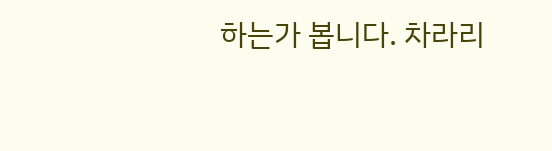하는가 봅니다. 차라리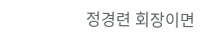정경련 회장이면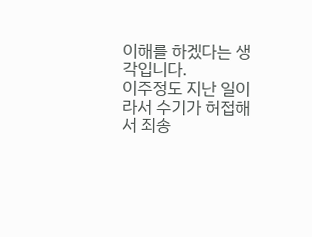이해를 하겠다는 생각입니다.
이주정도 지난 일이라서 수기가 허접해서 죄송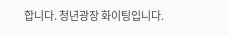합니다. 청년광장 화이팅입니다.